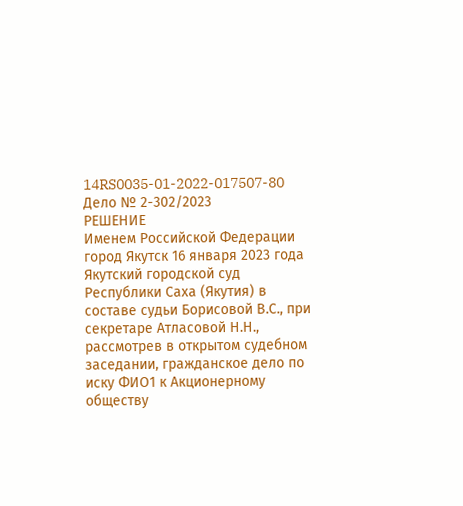14RS0035-01-2022-017507-80
Дело № 2-302/2023
РЕШЕНИЕ
Именем Российской Федерации
город Якутск 16 января 2023 года
Якутский городской суд Республики Саха (Якутия) в составе судьи Борисовой В.С., при секретаре Атласовой Н.Н., рассмотрев в открытом судебном заседании, гражданское дело по иску ФИО1 к Акционерному обществу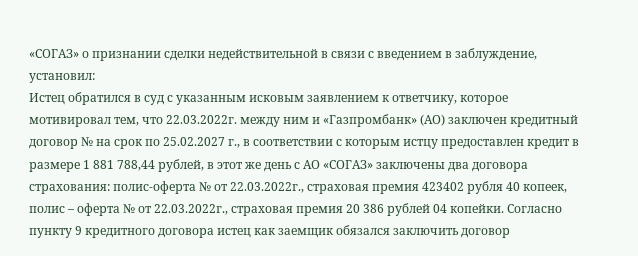«СОГАЗ» о признании сделки недействительной в связи с введением в заблуждение,
установил:
Истец обратился в суд с указанным исковым заявлением к ответчику, которое мотивировал тем, что 22.03.2022г. между ним и «Газпромбанк» (АО) заключен кредитный договор № на срок по 25.02.2027 г., в соответствии с которым истцу предоставлен кредит в размере 1 881 788,44 рублей, в этот же день с АО «СОГАЗ» заключены два договора страхования: полис-оферта № от 22.03.2022г., страховая премия 423402 рубля 40 копеек, полис – оферта № от 22.03.2022г., страховая премия 20 386 рублей 04 копейки. Согласно пункту 9 кредитного договора истец как заемщик обязался заключить договор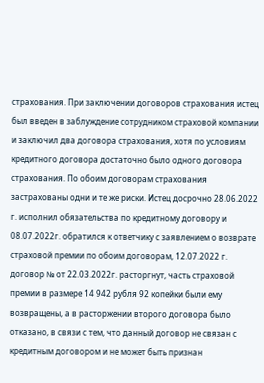страхования. При заключении договоров страхования истец был введен в заблуждение сотрудником страховой компании и заключил два договора страхования, хотя по условиям кредитного договора достаточно было одного договора страхования. По обоим договорам страхования застрахованы одни и те же риски. Истец досрочно 28.06.2022 г. исполнил обязательства по кредитному договору и 08.07.2022г. обратился к ответчику с заявлением о возврате страховой премии по обоим договорам, 12.07.2022 г. договор № от 22.03.2022г. расторгнут, часть страховой премии в размере 14 942 рубля 92 копейки были ему возвращены, а в расторжении второго договора было отказано, в связи с тем, что данный договор не связан с кредитным договором и не может быть признан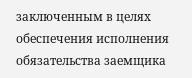заключенным в целях обеспечения исполнения обязательства заемщика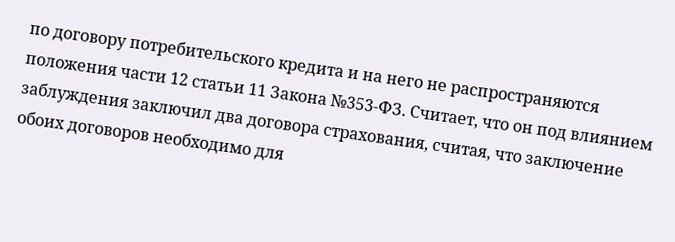по договору потребительского кредита и на него не распространяются положения части 12 статьи 11 Закона №353-ФЗ. Считает, что он под влиянием заблуждения заключил два договора страхования, считая, что заключение обоих договоров необходимо для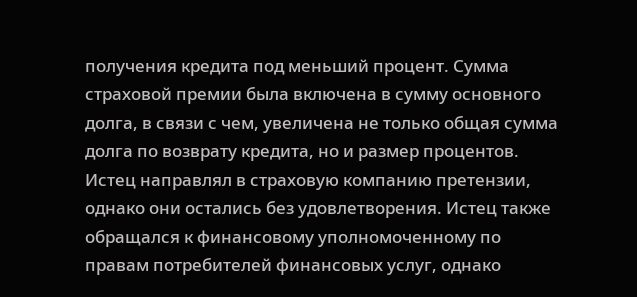получения кредита под меньший процент. Сумма страховой премии была включена в сумму основного долга, в связи с чем, увеличена не только общая сумма долга по возврату кредита, но и размер процентов. Истец направлял в страховую компанию претензии, однако они остались без удовлетворения. Истец также обращался к финансовому уполномоченному по правам потребителей финансовых услуг, однако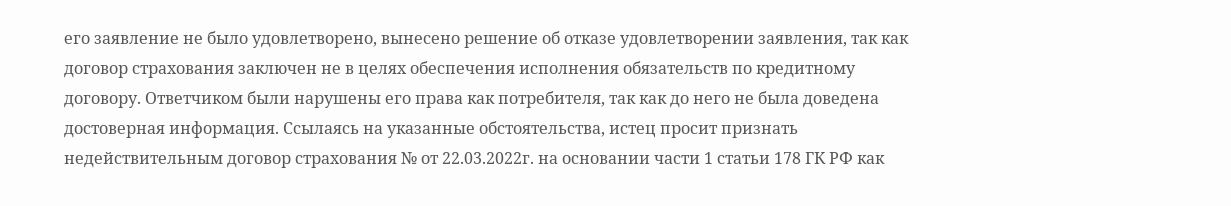его заявление не было удовлетворено, вынесено решение об отказе удовлетворении заявления, так как договор страхования заключен не в целях обеспечения исполнения обязательств по кредитному договору. Ответчиком были нарушены его права как потребителя, так как до него не была доведена достоверная информация. Ссылаясь на указанные обстоятельства, истец просит признать недействительным договор страхования № от 22.03.2022г. на основании части 1 статьи 178 ГК РФ как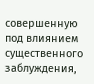совершенную под влиянием существенного заблуждения,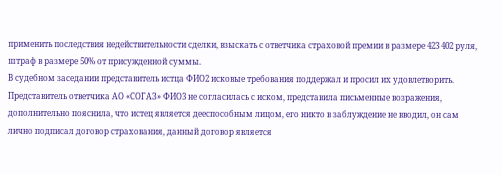применить последствия недействительности сделки, взыскать с ответчика страховой премии в размере 423 402 руля, штраф в размере 50% от присужденной суммы.
В судебном заседании представитель истца ФИО2 исковые требования поддержал и просил их удовлетворить.
Представитель ответчика АО «СОГАЗ» ФИО3 не согласилась с иском, представила письменные возражения, дополнительно пояснила, что истец является дееспособным лицом, его никто в заблуждение не вводил, он сам лично подписал договор страхования, данный договор является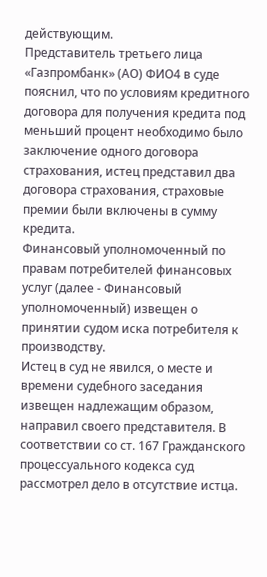действующим.
Представитель третьего лица «Газпромбанк» (АО) ФИО4 в суде пояснил, что по условиям кредитного договора для получения кредита под меньший процент необходимо было заключение одного договора страхования, истец представил два договора страхования, страховые премии были включены в сумму кредита.
Финансовый уполномоченный по правам потребителей финансовых услуг (далее - Финансовый уполномоченный) извещен о принятии судом иска потребителя к производству.
Истец в суд не явился, о месте и времени судебного заседания извещен надлежащим образом, направил своего представителя. В соответствии со ст. 167 Гражданского процессуального кодекса суд рассмотрел дело в отсутствие истца.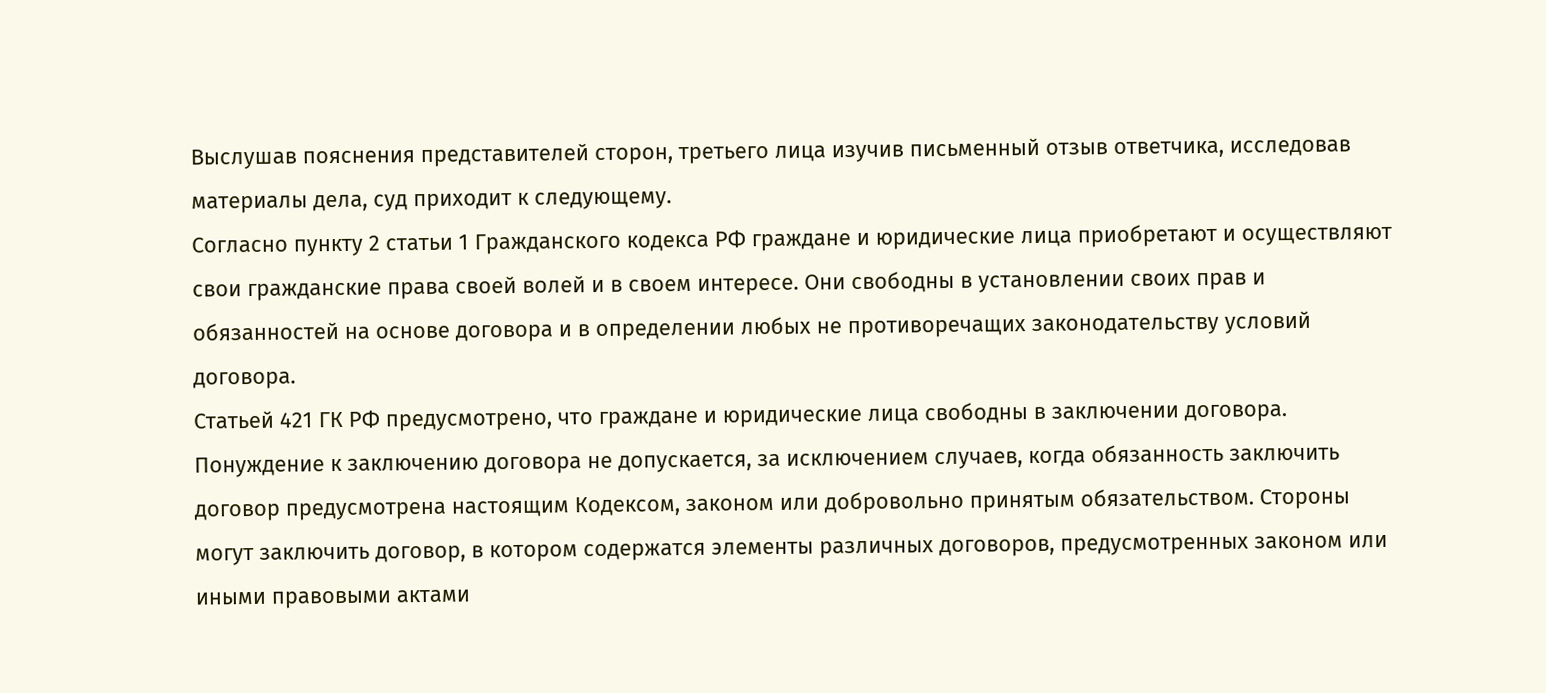Выслушав пояснения представителей сторон, третьего лица изучив письменный отзыв ответчика, исследовав материалы дела, суд приходит к следующему.
Согласно пункту 2 статьи 1 Гражданского кодекса РФ граждане и юридические лица приобретают и осуществляют свои гражданские права своей волей и в своем интересе. Они свободны в установлении своих прав и обязанностей на основе договора и в определении любых не противоречащих законодательству условий договора.
Статьей 421 ГК РФ предусмотрено, что граждане и юридические лица свободны в заключении договора. Понуждение к заключению договора не допускается, за исключением случаев, когда обязанность заключить договор предусмотрена настоящим Кодексом, законом или добровольно принятым обязательством. Стороны могут заключить договор, в котором содержатся элементы различных договоров, предусмотренных законом или иными правовыми актами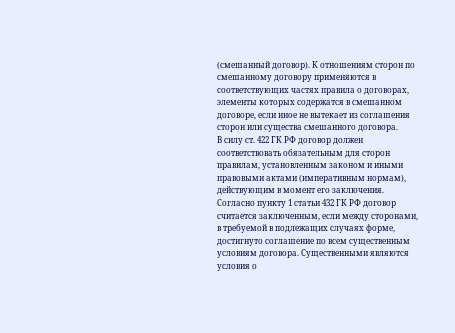(смешанный договор). К отношениям сторон по смешанному договору применяются в соответствующих частях правила о договорах, элементы которых содержатся в смешанном договоре, если иное не вытекает из соглашения сторон или существа смешанного договора.
В силу ст. 422 ГК РФ договор должен соответствовать обязательным для сторон правилам, установленным законом и иными правовыми актами (императивным нормам), действующим в момент его заключения.
Согласно пункту 1 статьи 432 ГК РФ договор считается заключенным, если между сторонами, в требуемой в подлежащих случаях форме, достигнуто соглашение по всем существенным условиям договора. Существенными являются условия о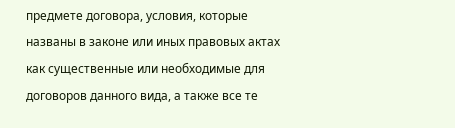предмете договора, условия, которые названы в законе или иных правовых актах как существенные или необходимые для договоров данного вида, а также все те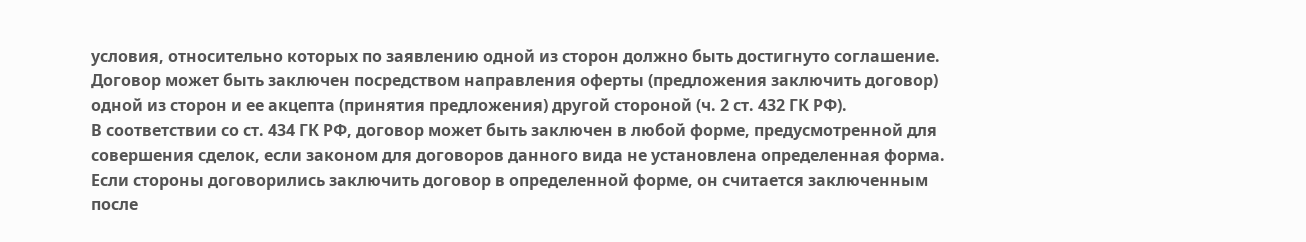условия, относительно которых по заявлению одной из сторон должно быть достигнуто соглашение.
Договор может быть заключен посредством направления оферты (предложения заключить договор) одной из сторон и ее акцепта (принятия предложения) другой стороной (ч. 2 ст. 432 ГК РФ).
В соответствии со ст. 434 ГК РФ, договор может быть заключен в любой форме, предусмотренной для совершения сделок, если законом для договоров данного вида не установлена определенная форма.
Если стороны договорились заключить договор в определенной форме, он считается заключенным после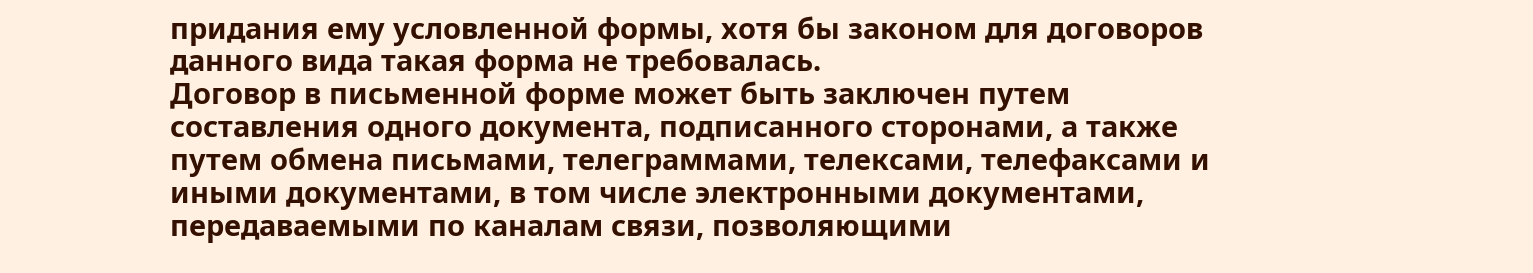придания ему условленной формы, хотя бы законом для договоров данного вида такая форма не требовалась.
Договор в письменной форме может быть заключен путем составления одного документа, подписанного сторонами, а также путем обмена письмами, телеграммами, телексами, телефаксами и иными документами, в том числе электронными документами, передаваемыми по каналам связи, позволяющими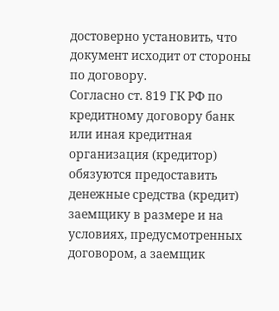достоверно установить, что документ исходит от стороны по договору.
Согласно ст. 819 ГК РФ по кредитному договору банк или иная кредитная организация (кредитор) обязуются предоставить денежные средства (кредит) заемщику в размере и на условиях, предусмотренных договором, а заемщик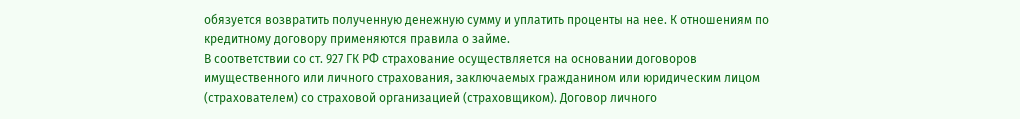обязуется возвратить полученную денежную сумму и уплатить проценты на нее. К отношениям по кредитному договору применяются правила о займе.
В соответствии со ст. 927 ГК РФ страхование осуществляется на основании договоров имущественного или личного страхования, заключаемых гражданином или юридическим лицом (страхователем) со страховой организацией (страховщиком). Договор личного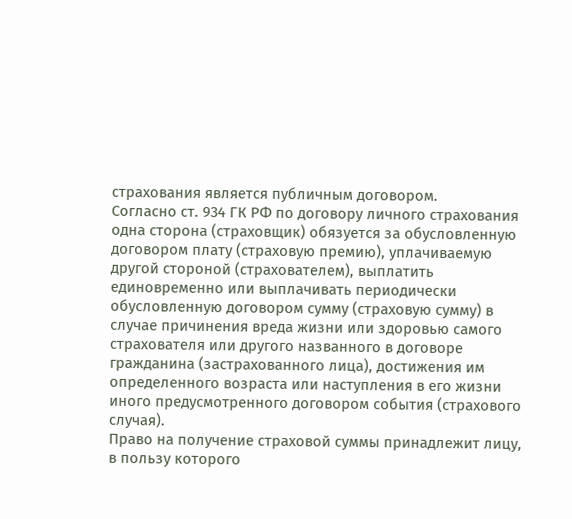страхования является публичным договором.
Согласно ст. 934 ГК РФ по договору личного страхования одна сторона (страховщик) обязуется за обусловленную договором плату (страховую премию), уплачиваемую другой стороной (страхователем), выплатить единовременно или выплачивать периодически обусловленную договором сумму (страховую сумму) в случае причинения вреда жизни или здоровью самого страхователя или другого названного в договоре гражданина (застрахованного лица), достижения им определенного возраста или наступления в его жизни иного предусмотренного договором события (страхового случая).
Право на получение страховой суммы принадлежит лицу, в пользу которого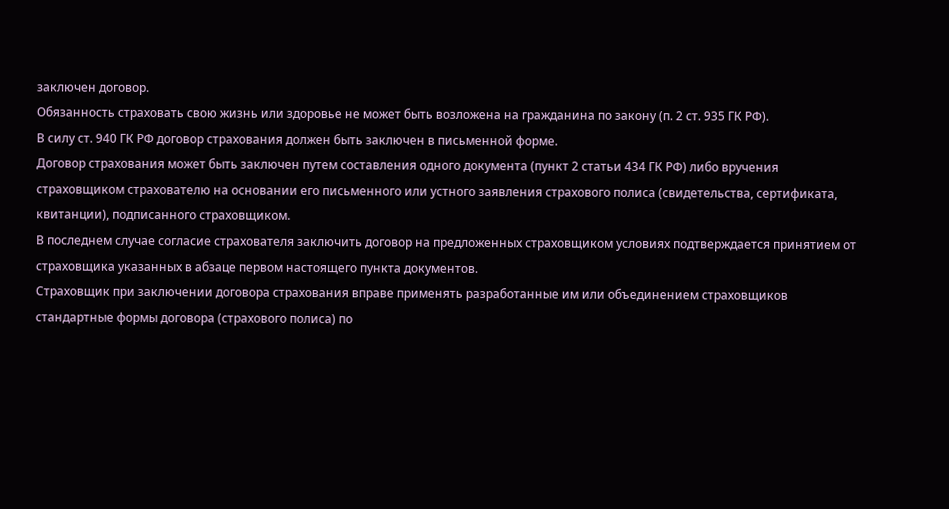заключен договор.
Обязанность страховать свою жизнь или здоровье не может быть возложена на гражданина по закону (п. 2 ст. 935 ГК РФ).
В силу ст. 940 ГК РФ договор страхования должен быть заключен в письменной форме.
Договор страхования может быть заключен путем составления одного документа (пункт 2 статьи 434 ГК РФ) либо вручения страховщиком страхователю на основании его письменного или устного заявления страхового полиса (свидетельства, сертификата, квитанции), подписанного страховщиком.
В последнем случае согласие страхователя заключить договор на предложенных страховщиком условиях подтверждается принятием от страховщика указанных в абзаце первом настоящего пункта документов.
Страховщик при заключении договора страхования вправе применять разработанные им или объединением страховщиков стандартные формы договора (страхового полиса) по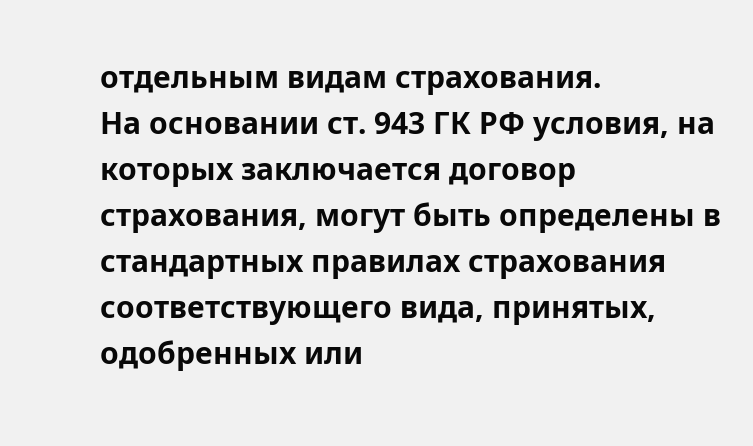отдельным видам страхования.
На основании ст. 943 ГК РФ условия, на которых заключается договор страхования, могут быть определены в стандартных правилах страхования соответствующего вида, принятых, одобренных или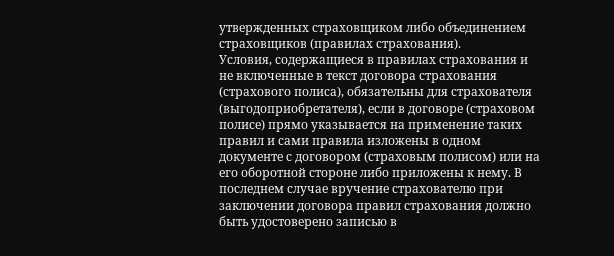утвержденных страховщиком либо объединением страховщиков (правилах страхования).
Условия, содержащиеся в правилах страхования и не включенные в текст договора страхования (страхового полиса), обязательны для страхователя (выгодоприобретателя), если в договоре (страховом полисе) прямо указывается на применение таких правил и сами правила изложены в одном документе с договором (страховым полисом) или на его оборотной стороне либо приложены к нему. В последнем случае вручение страхователю при заключении договора правил страхования должно быть удостоверено записью в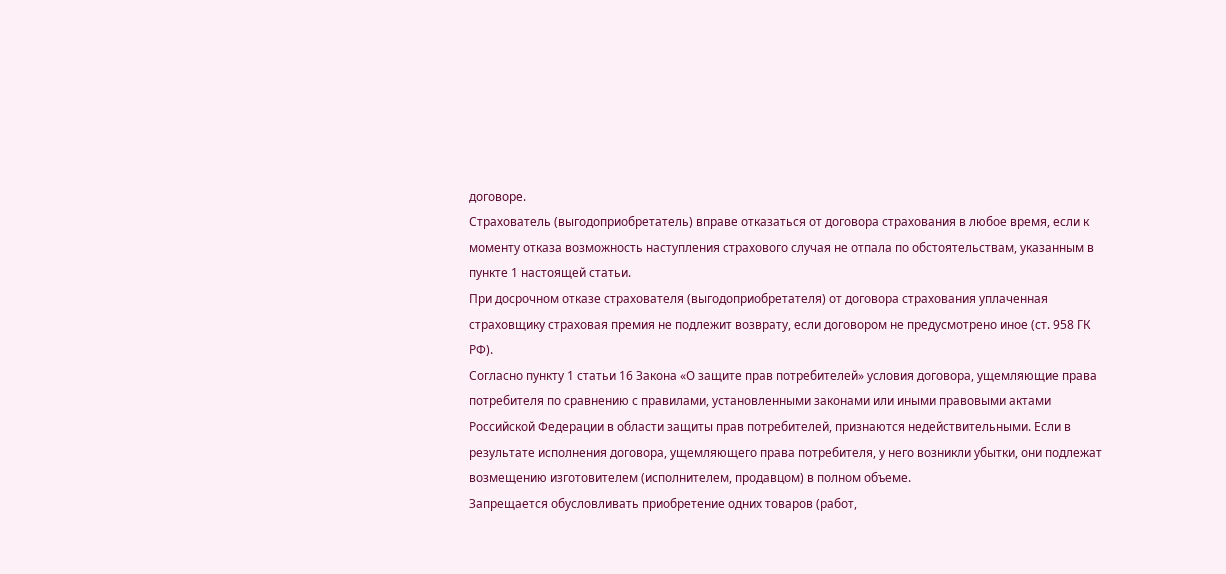договоре.
Страхователь (выгодоприобретатель) вправе отказаться от договора страхования в любое время, если к моменту отказа возможность наступления страхового случая не отпала по обстоятельствам, указанным в пункте 1 настоящей статьи.
При досрочном отказе страхователя (выгодоприобретателя) от договора страхования уплаченная страховщику страховая премия не подлежит возврату, если договором не предусмотрено иное (ст. 958 ГК РФ).
Согласно пункту 1 статьи 16 Закона «О защите прав потребителей» условия договора, ущемляющие права потребителя по сравнению с правилами, установленными законами или иными правовыми актами Российской Федерации в области защиты прав потребителей, признаются недействительными. Если в результате исполнения договора, ущемляющего права потребителя, у него возникли убытки, они подлежат возмещению изготовителем (исполнителем, продавцом) в полном объеме.
Запрещается обусловливать приобретение одних товаров (работ,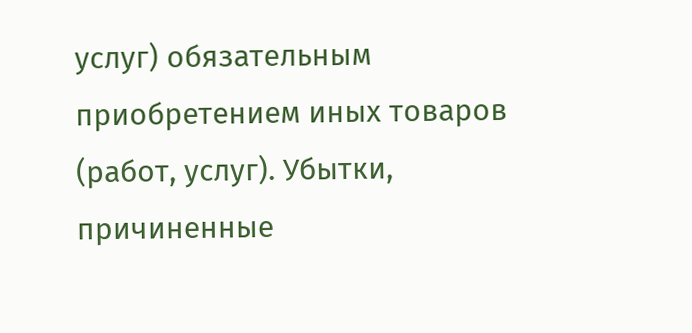услуг) обязательным приобретением иных товаров (работ, услуг). Убытки, причиненные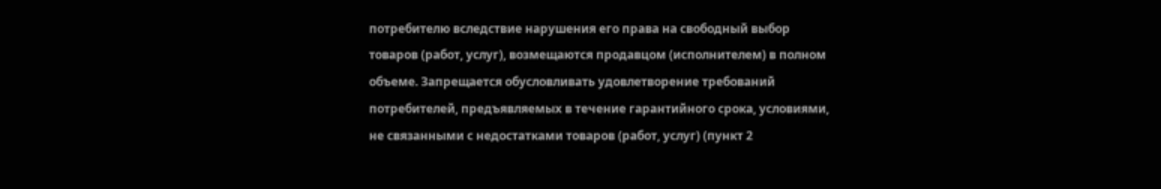потребителю вследствие нарушения его права на свободный выбор товаров (работ, услуг), возмещаются продавцом (исполнителем) в полном объеме. Запрещается обусловливать удовлетворение требований потребителей, предъявляемых в течение гарантийного срока, условиями, не связанными с недостатками товаров (работ, услуг) (пункт 2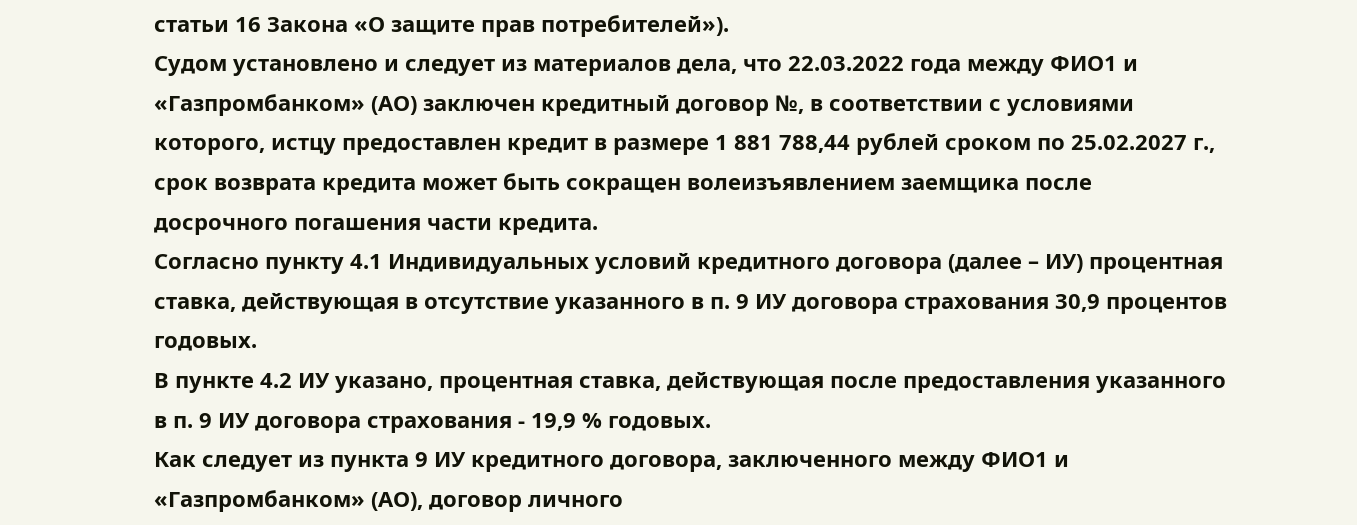статьи 16 Закона «О защите прав потребителей»).
Судом установлено и следует из материалов дела, что 22.03.2022 года между ФИО1 и «Газпромбанком» (АО) заключен кредитный договор №, в соответствии с условиями которого, истцу предоставлен кредит в размере 1 881 788,44 рублей сроком по 25.02.2027 г., срок возврата кредита может быть сокращен волеизъявлением заемщика после досрочного погашения части кредита.
Согласно пункту 4.1 Индивидуальных условий кредитного договора (далее – ИУ) процентная ставка, действующая в отсутствие указанного в п. 9 ИУ договора страхования 30,9 процентов годовых.
В пункте 4.2 ИУ указано, процентная ставка, действующая после предоставления указанного в п. 9 ИУ договора страхования - 19,9 % годовых.
Как следует из пункта 9 ИУ кредитного договора, заключенного между ФИО1 и «Газпромбанком» (АО), договор личного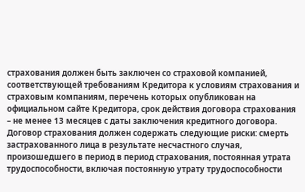страхования должен быть заключен со страховой компанией, соответствующей требованиям Кредитора к условиям страхования и страховым компаниям, перечень которых опубликован на официальном сайте Кредитора, срок действия договора страхования – не менее 13 месяцев с даты заключения кредитного договора. Договор страхования должен содержать следующие риски: смерть застрахованного лица в результате несчастного случая, произошедшего в период в период страхования, постоянная утрата трудоспособности, включая постоянную утрату трудоспособности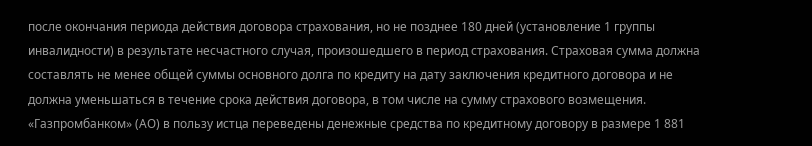после окончания периода действия договора страхования, но не позднее 180 дней (установление 1 группы инвалидности) в результате несчастного случая, произошедшего в период страхования. Страховая сумма должна составлять не менее общей суммы основного долга по кредиту на дату заключения кредитного договора и не должна уменьшаться в течение срока действия договора, в том числе на сумму страхового возмещения.
«Газпромбанком» (АО) в пользу истца переведены денежные средства по кредитному договору в размере 1 881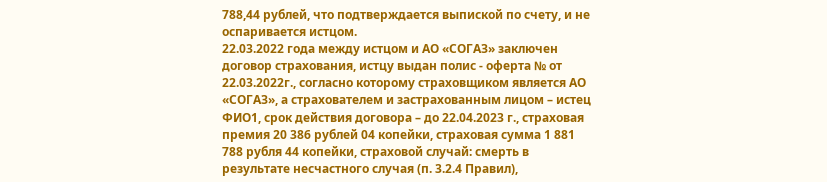788,44 рублей, что подтверждается выпиской по счету, и не оспаривается истцом.
22.03.2022 года между истцом и АО «СОГАЗ» заключен договор страхования, истцу выдан полис - оферта № от 22.03.2022г., согласно которому страховщиком является АО «СОГАЗ», а страхователем и застрахованным лицом – истец ФИО1, срок действия договора – до 22.04.2023 г., страховая премия 20 386 рублей 04 копейки, страховая сумма 1 881 788 рубля 44 копейки, страховой случай: смерть в результате несчастного случая (п. 3.2.4 Правил),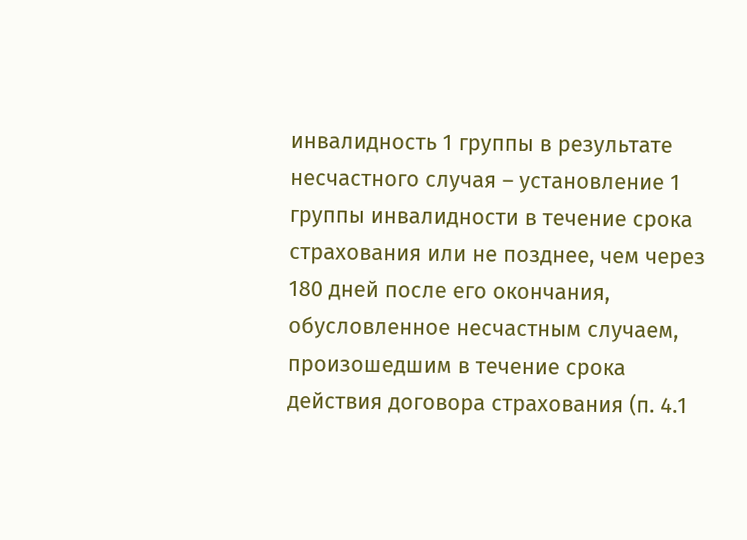инвалидность 1 группы в результате несчастного случая – установление 1 группы инвалидности в течение срока страхования или не позднее, чем через 180 дней после его окончания, обусловленное несчастным случаем, произошедшим в течение срока действия договора страхования (п. 4.1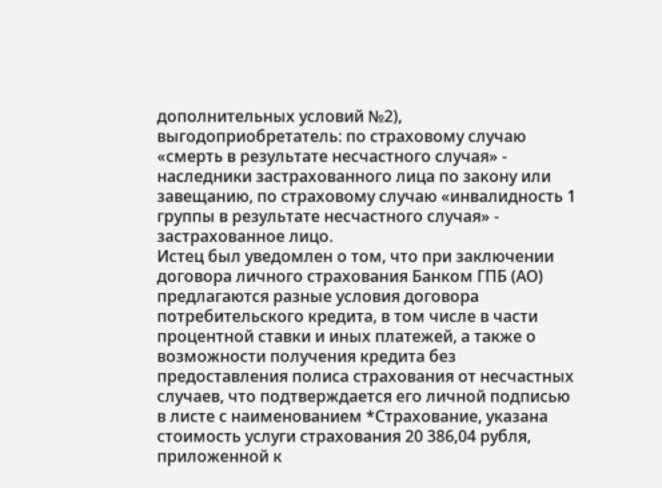дополнительных условий №2), выгодоприобретатель: по страховому случаю «смерть в результате несчастного случая» - наследники застрахованного лица по закону или завещанию, по страховому случаю «инвалидность 1 группы в результате несчастного случая» - застрахованное лицо.
Истец был уведомлен о том, что при заключении договора личного страхования Банком ГПБ (АО) предлагаются разные условия договора потребительского кредита, в том числе в части процентной ставки и иных платежей, а также о возможности получения кредита без предоставления полиса страхования от несчастных случаев, что подтверждается его личной подписью в листе с наименованием *Страхование, указана стоимость услуги страхования 20 386,04 рубля, приложенной к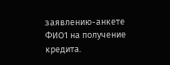заявлению-анкете ФИО1 на получение кредита.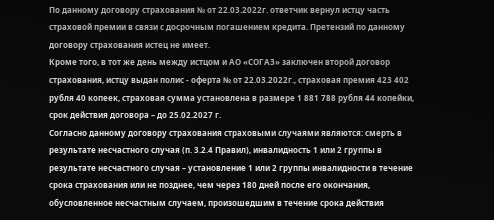По данному договору страхования № от 22.03.2022г. ответчик вернул истцу часть страховой премии в связи с досрочным погашением кредита. Претензий по данному договору страхования истец не имеет.
Кроме того, в тот же день между истцом и АО «СОГАЗ» заключен второй договор страхования, истцу выдан полис - оферта № от 22.03.2022г., страховая премия 423 402 рубля 40 копеек, страховая сумма установлена в размере 1 881 788 рубля 44 копейки, срок действия договора – до 25.02.2027 г.
Согласно данному договору страхования страховыми случаями являются: смерть в результате несчастного случая (п. 3.2.4 Правил), инвалидность 1 или 2 группы в результате несчастного случая – установление 1 или 2 группы инвалидности в течение срока страхования или не позднее, чем через 180 дней после его окончания, обусловленное несчастным случаем, произошедшим в течение срока действия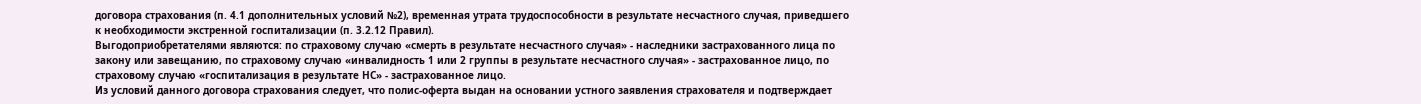договора страхования (п. 4.1 дополнительных условий №2), временная утрата трудоспособности в результате несчастного случая, приведшего к необходимости экстренной госпитализации (п. 3.2.12 Правил).
Выгодоприобретателями являются: по страховому случаю «смерть в результате несчастного случая» - наследники застрахованного лица по закону или завещанию, по страховому случаю «инвалидность 1 или 2 группы в результате несчастного случая» - застрахованное лицо, по страховому случаю «госпитализация в результате НС» - застрахованное лицо.
Из условий данного договора страхования следует, что полис-оферта выдан на основании устного заявления страхователя и подтверждает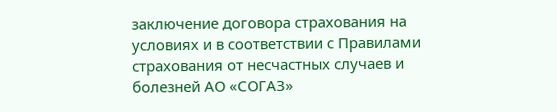заключение договора страхования на условиях и в соответствии с Правилами страхования от несчастных случаев и болезней АО «СОГАЗ»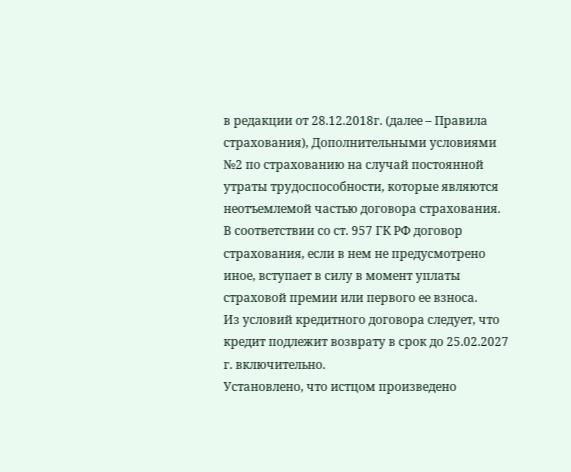в редакции от 28.12.2018г. (далее – Правила страхования), Дополнительными условиями №2 по страхованию на случай постоянной утраты трудоспособности, которые являются неотъемлемой частью договора страхования.
В соответствии со ст. 957 ГК РФ договор страхования, если в нем не предусмотрено иное, вступает в силу в момент уплаты страховой премии или первого ее взноса.
Из условий кредитного договора следует, что кредит подлежит возврату в срок до 25.02.2027 г. включительно.
Установлено, что истцом произведено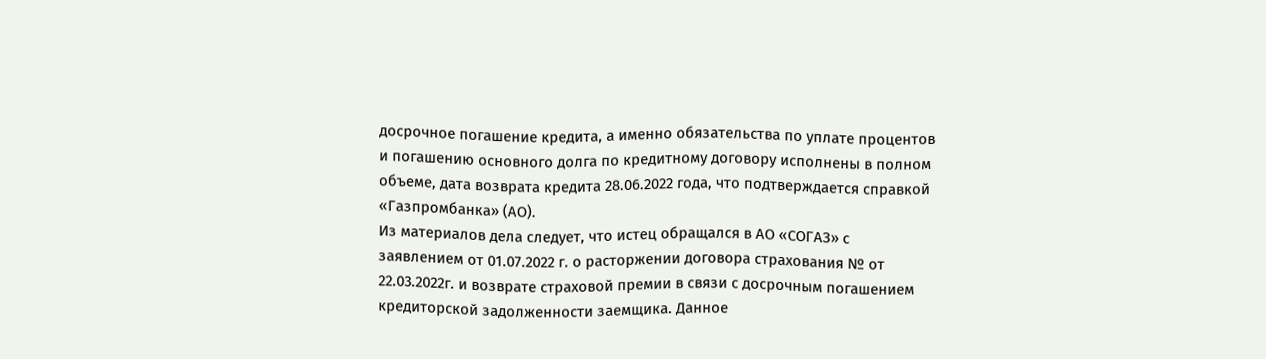досрочное погашение кредита, а именно обязательства по уплате процентов и погашению основного долга по кредитному договору исполнены в полном объеме, дата возврата кредита 28.06.2022 года, что подтверждается справкой «Газпромбанка» (АО).
Из материалов дела следует, что истец обращался в АО «СОГАЗ» с заявлением от 01.07.2022 г. о расторжении договора страхования № от 22.03.2022г. и возврате страховой премии в связи с досрочным погашением кредиторской задолженности заемщика. Данное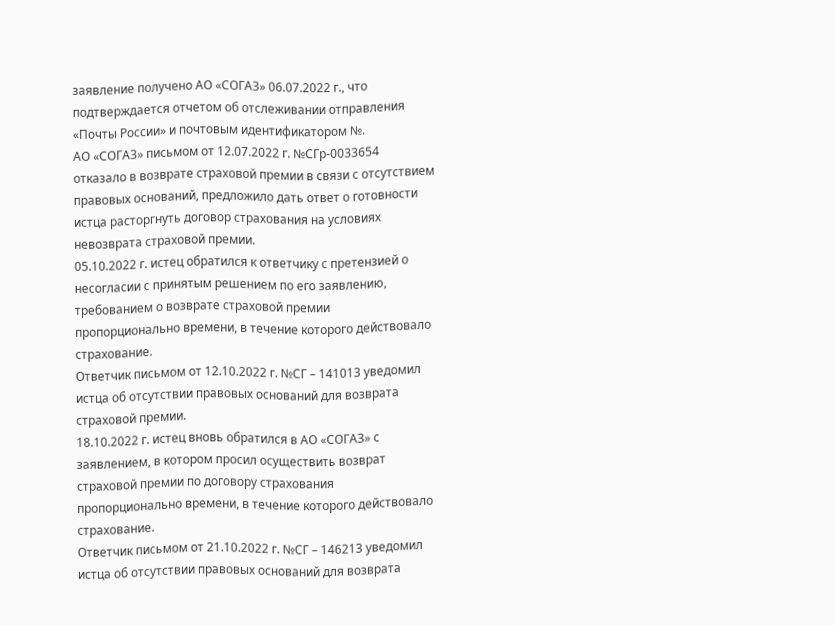заявление получено АО «СОГАЗ» 06.07.2022 г., что подтверждается отчетом об отслеживании отправления «Почты России» и почтовым идентификатором №.
АО «СОГАЗ» письмом от 12.07.2022 г. №СГр-0033654 отказало в возврате страховой премии в связи с отсутствием правовых оснований, предложило дать ответ о готовности истца расторгнуть договор страхования на условиях невозврата страховой премии.
05.10.2022 г. истец обратился к ответчику с претензией о несогласии с принятым решением по его заявлению, требованием о возврате страховой премии пропорционально времени, в течение которого действовало страхование.
Ответчик письмом от 12.10.2022 г. №СГ – 141013 уведомил истца об отсутствии правовых оснований для возврата страховой премии.
18.10.2022 г. истец вновь обратился в АО «СОГАЗ» с заявлением, в котором просил осуществить возврат страховой премии по договору страхования пропорционально времени, в течение которого действовало страхование.
Ответчик письмом от 21.10.2022 г. №СГ – 146213 уведомил истца об отсутствии правовых оснований для возврата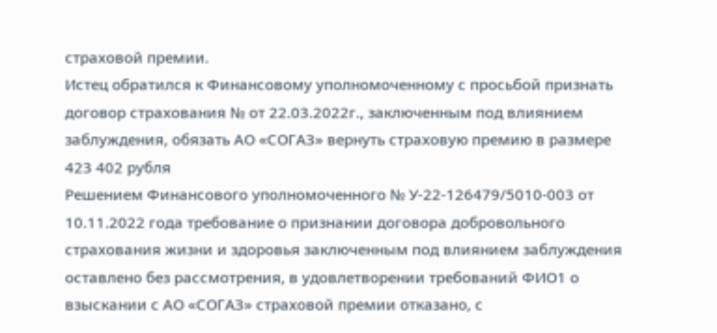страховой премии.
Истец обратился к Финансовому уполномоченному с просьбой признать договор страхования № от 22.03.2022г., заключенным под влиянием заблуждения, обязать АО «СОГАЗ» вернуть страховую премию в размере 423 402 рубля
Решением Финансового уполномоченного № У-22-126479/5010-003 от 10.11.2022 года требование о признании договора добровольного страхования жизни и здоровья заключенным под влиянием заблуждения оставлено без рассмотрения, в удовлетворении требований ФИО1 о взыскании с АО «СОГАЗ» страховой премии отказано, с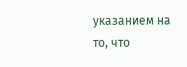указанием на то, что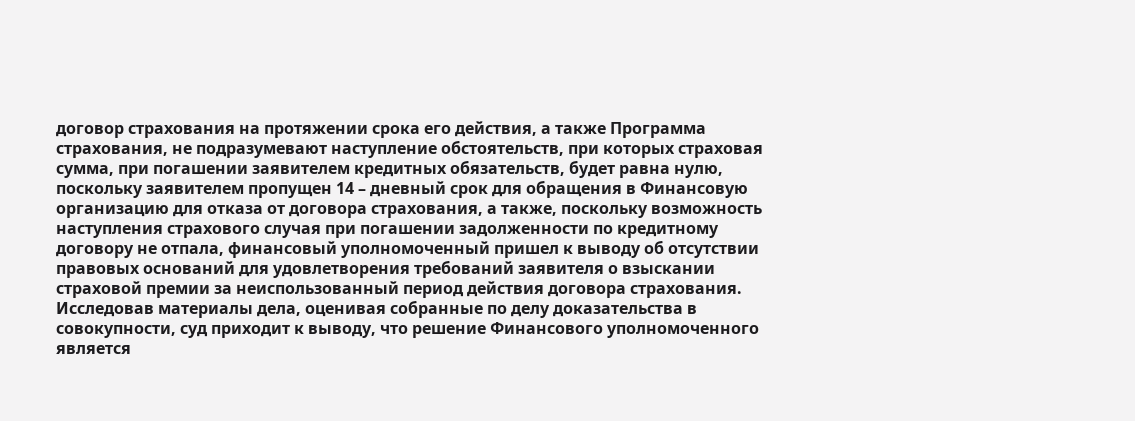договор страхования на протяжении срока его действия, а также Программа страхования, не подразумевают наступление обстоятельств, при которых страховая сумма, при погашении заявителем кредитных обязательств, будет равна нулю, поскольку заявителем пропущен 14 – дневный срок для обращения в Финансовую организацию для отказа от договора страхования, а также, поскольку возможность наступления страхового случая при погашении задолженности по кредитному договору не отпала, финансовый уполномоченный пришел к выводу об отсутствии правовых оснований для удовлетворения требований заявителя о взыскании страховой премии за неиспользованный период действия договора страхования.
Исследовав материалы дела, оценивая собранные по делу доказательства в совокупности, суд приходит к выводу, что решение Финансового уполномоченного является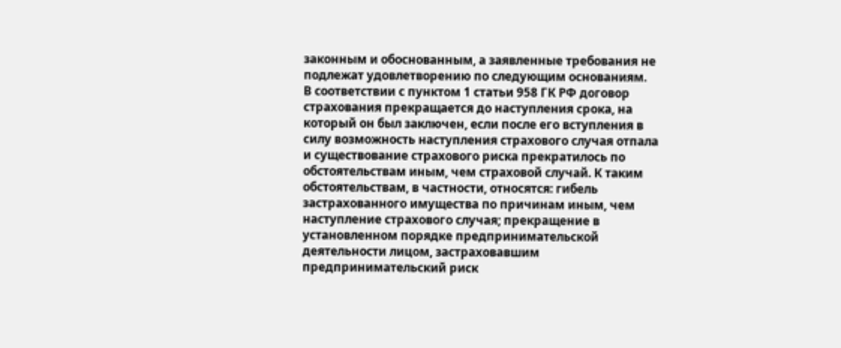законным и обоснованным, а заявленные требования не подлежат удовлетворению по следующим основаниям.
В соответствии с пунктом 1 статьи 958 ГК РФ договор страхования прекращается до наступления срока, на который он был заключен, если после его вступления в силу возможность наступления страхового случая отпала и существование страхового риска прекратилось по обстоятельствам иным, чем страховой случай. К таким обстоятельствам, в частности, относятся: гибель застрахованного имущества по причинам иным, чем наступление страхового случая; прекращение в установленном порядке предпринимательской деятельности лицом, застраховавшим предпринимательский риск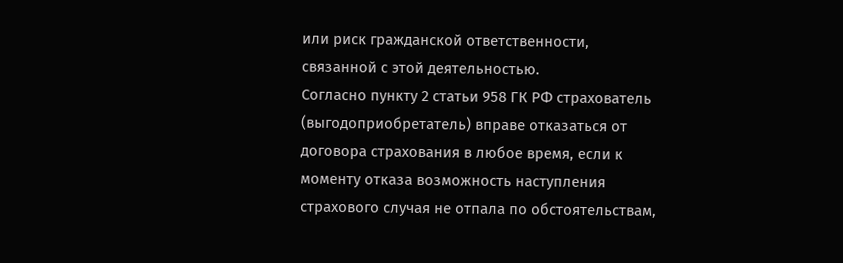или риск гражданской ответственности, связанной с этой деятельностью.
Согласно пункту 2 статьи 958 ГК РФ страхователь (выгодоприобретатель) вправе отказаться от договора страхования в любое время, если к моменту отказа возможность наступления страхового случая не отпала по обстоятельствам,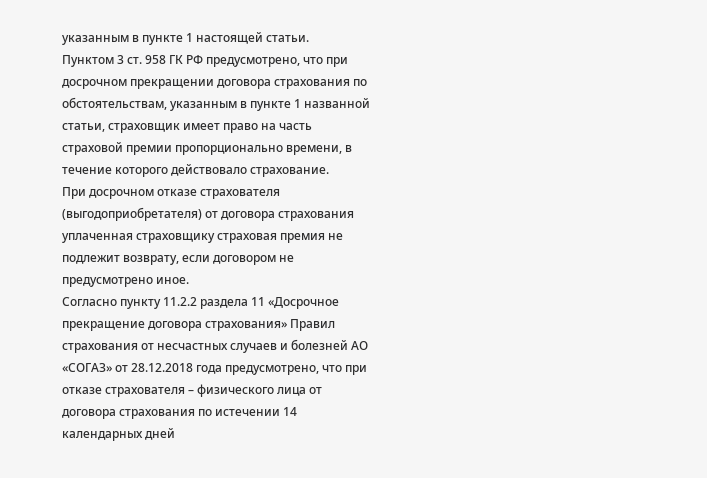указанным в пункте 1 настоящей статьи.
Пунктом 3 ст. 958 ГК РФ предусмотрено, что при досрочном прекращении договора страхования по обстоятельствам, указанным в пункте 1 названной статьи, страховщик имеет право на часть страховой премии пропорционально времени, в течение которого действовало страхование.
При досрочном отказе страхователя (выгодоприобретателя) от договора страхования уплаченная страховщику страховая премия не подлежит возврату, если договором не предусмотрено иное.
Согласно пункту 11.2.2 раздела 11 «Досрочное прекращение договора страхования» Правил страхования от несчастных случаев и болезней АО «СОГАЗ» от 28.12.2018 года предусмотрено, что при отказе страхователя – физического лица от договора страхования по истечении 14 календарных дней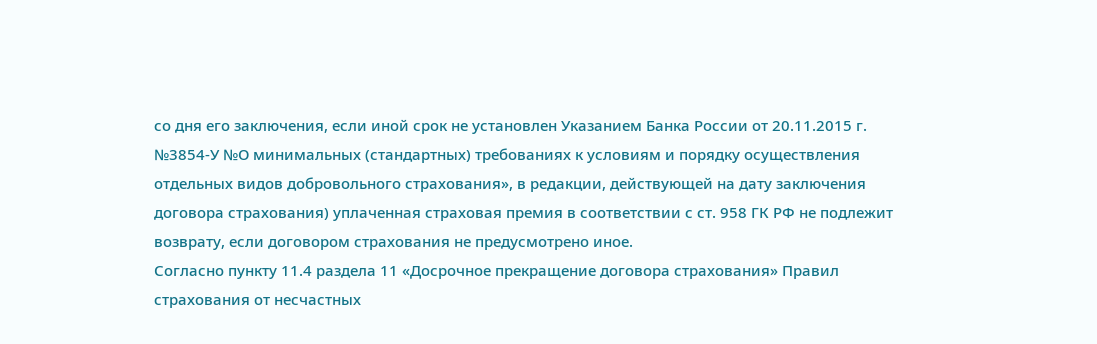со дня его заключения, если иной срок не установлен Указанием Банка России от 20.11.2015 г. №3854-У №О минимальных (стандартных) требованиях к условиям и порядку осуществления отдельных видов добровольного страхования», в редакции, действующей на дату заключения договора страхования) уплаченная страховая премия в соответствии с ст. 958 ГК РФ не подлежит возврату, если договором страхования не предусмотрено иное.
Согласно пункту 11.4 раздела 11 «Досрочное прекращение договора страхования» Правил страхования от несчастных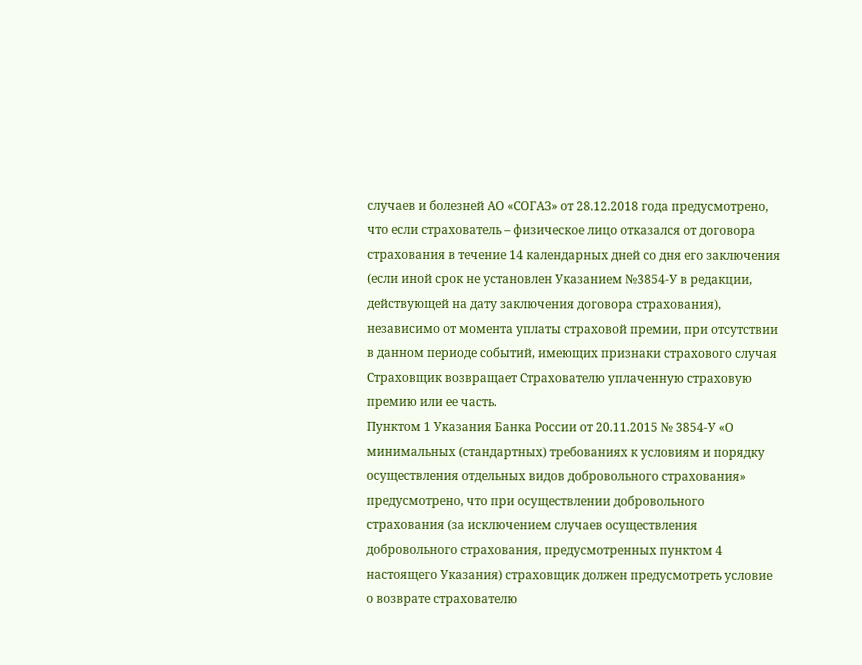случаев и болезней АО «СОГАЗ» от 28.12.2018 года предусмотрено, что если страхователь – физическое лицо отказался от договора страхования в течение 14 календарных дней со дня его заключения (если иной срок не установлен Указанием №3854-У в редакции, действующей на дату заключения договора страхования), независимо от момента уплаты страховой премии, при отсутствии в данном периоде событий, имеющих признаки страхового случая Страховщик возвращает Страхователю уплаченную страховую премию или ее часть.
Пунктом 1 Указания Банка России от 20.11.2015 № 3854-У «О минимальных (стандартных) требованиях к условиям и порядку осуществления отдельных видов добровольного страхования» предусмотрено, что при осуществлении добровольного страхования (за исключением случаев осуществления добровольного страхования, предусмотренных пунктом 4 настоящего Указания) страховщик должен предусмотреть условие о возврате страхователю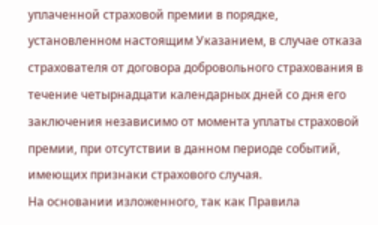уплаченной страховой премии в порядке, установленном настоящим Указанием, в случае отказа страхователя от договора добровольного страхования в течение четырнадцати календарных дней со дня его заключения независимо от момента уплаты страховой премии, при отсутствии в данном периоде событий, имеющих признаки страхового случая.
На основании изложенного, так как Правила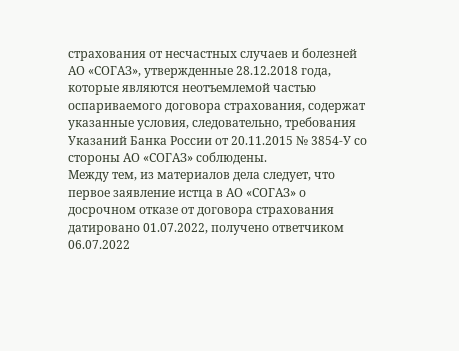страхования от несчастных случаев и болезней АО «СОГАЗ», утвержденные 28.12.2018 года, которые являются неотъемлемой частью оспариваемого договора страхования, содержат указанные условия, следовательно, требования Указаний Банка России от 20.11.2015 № 3854-У со стороны АО «СОГАЗ» соблюдены.
Между тем, из материалов дела следует, что первое заявление истца в АО «СОГАЗ» о досрочном отказе от договора страхования датировано 01.07.2022, получено ответчиком 06.07.2022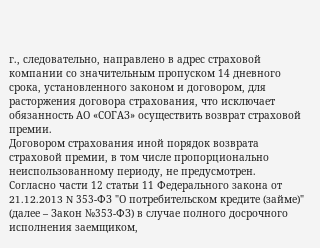г., следовательно, направлено в адрес страховой компании со значительным пропуском 14 дневного срока, установленного законом и договором, для расторжения договора страхования, что исключает обязанность АО «СОГАЗ» осуществить возврат страховой премии.
Договором страхования иной порядок возврата страховой премии, в том числе пропорционально неиспользованному периоду, не предусмотрен.
Согласно части 12 статьи 11 Федерального закона от 21.12.2013 N 353-ФЗ "О потребительском кредите (займе)" (далее – Закон №353-ФЗ) в случае полного досрочного исполнения заемщиком,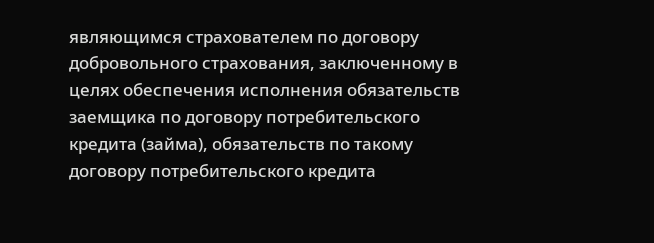являющимся страхователем по договору добровольного страхования, заключенному в целях обеспечения исполнения обязательств заемщика по договору потребительского кредита (займа), обязательств по такому договору потребительского кредита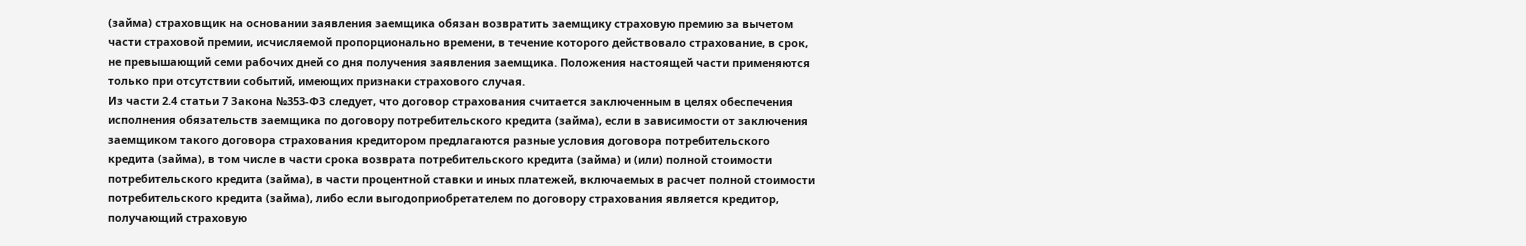(займа) страховщик на основании заявления заемщика обязан возвратить заемщику страховую премию за вычетом части страховой премии, исчисляемой пропорционально времени, в течение которого действовало страхование, в срок, не превышающий семи рабочих дней со дня получения заявления заемщика. Положения настоящей части применяются только при отсутствии событий, имеющих признаки страхового случая.
Из части 2.4 статьи 7 Закона №353-ФЗ следует, что договор страхования считается заключенным в целях обеспечения исполнения обязательств заемщика по договору потребительского кредита (займа), если в зависимости от заключения заемщиком такого договора страхования кредитором предлагаются разные условия договора потребительского кредита (займа), в том числе в части срока возврата потребительского кредита (займа) и (или) полной стоимости потребительского кредита (займа), в части процентной ставки и иных платежей, включаемых в расчет полной стоимости потребительского кредита (займа), либо если выгодоприобретателем по договору страхования является кредитор, получающий страховую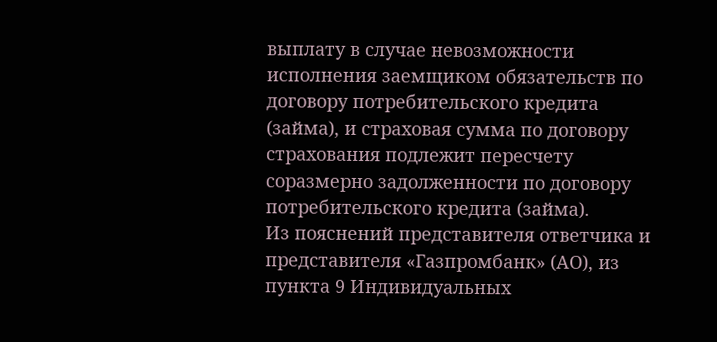выплату в случае невозможности исполнения заемщиком обязательств по договору потребительского кредита (займа), и страховая сумма по договору страхования подлежит пересчету соразмерно задолженности по договору потребительского кредита (займа).
Из пояснений представителя ответчика и представителя «Газпромбанк» (АО), из пункта 9 Индивидуальных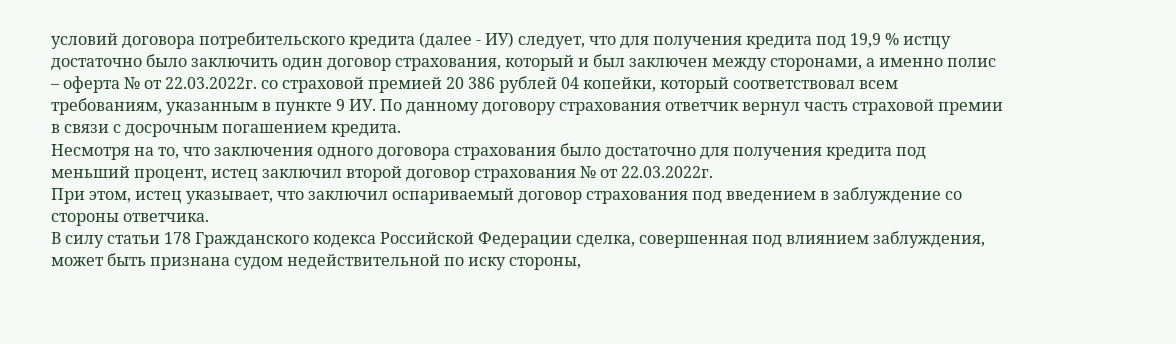условий договора потребительского кредита (далее - ИУ) следует, что для получения кредита под 19,9 % истцу достаточно было заключить один договор страхования, который и был заключен между сторонами, а именно полис – оферта № от 22.03.2022г. со страховой премией 20 386 рублей 04 копейки, который соответствовал всем требованиям, указанным в пункте 9 ИУ. По данному договору страхования ответчик вернул часть страховой премии в связи с досрочным погашением кредита.
Несмотря на то, что заключения одного договора страхования было достаточно для получения кредита под меньший процент, истец заключил второй договор страхования № от 22.03.2022г.
При этом, истец указывает, что заключил оспариваемый договор страхования под введением в заблуждение со стороны ответчика.
В силу статьи 178 Гражданского кодекса Российской Федерации сделка, совершенная под влиянием заблуждения, может быть признана судом недействительной по иску стороны,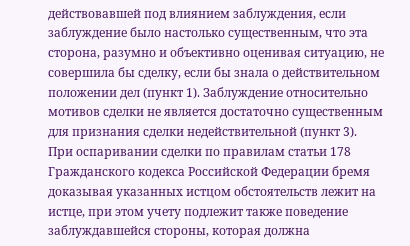действовавшей под влиянием заблуждения, если заблуждение было настолько существенным, что эта сторона, разумно и объективно оценивая ситуацию, не совершила бы сделку, если бы знала о действительном положении дел (пункт 1). Заблуждение относительно мотивов сделки не является достаточно существенным для признания сделки недействительной (пункт 3).
При оспаривании сделки по правилам статьи 178 Гражданского кодекса Российской Федерации бремя доказывая указанных истцом обстоятельств лежит на истце, при этом учету подлежит также поведение заблуждавшейся стороны, которая должна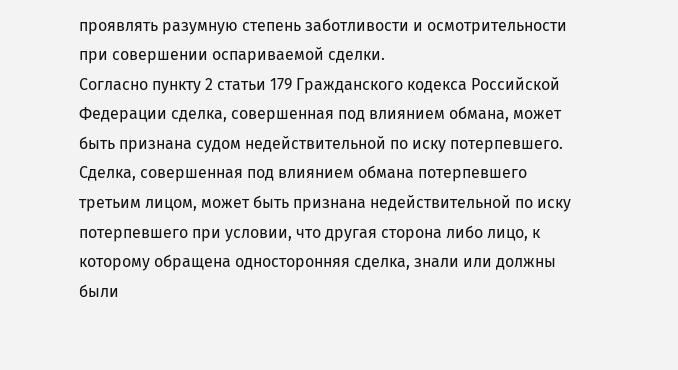проявлять разумную степень заботливости и осмотрительности при совершении оспариваемой сделки.
Согласно пункту 2 статьи 179 Гражданского кодекса Российской Федерации сделка, совершенная под влиянием обмана, может быть признана судом недействительной по иску потерпевшего. Сделка, совершенная под влиянием обмана потерпевшего третьим лицом, может быть признана недействительной по иску потерпевшего при условии, что другая сторона либо лицо, к которому обращена односторонняя сделка, знали или должны были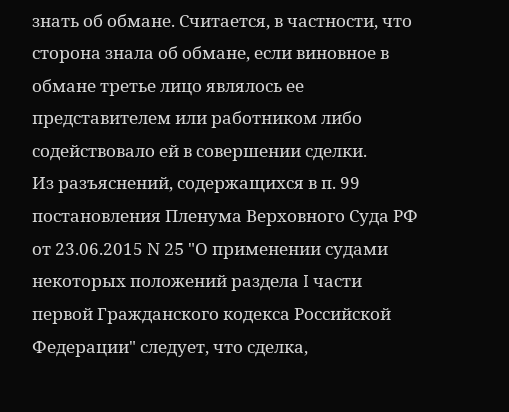знать об обмане. Считается, в частности, что сторона знала об обмане, если виновное в обмане третье лицо являлось ее представителем или работником либо содействовало ей в совершении сделки.
Из разъяснений, содержащихся в п. 99 постановления Пленума Верховного Суда РФ от 23.06.2015 N 25 "О применении судами некоторых положений раздела I части первой Гражданского кодекса Российской Федерации" следует, что сделка,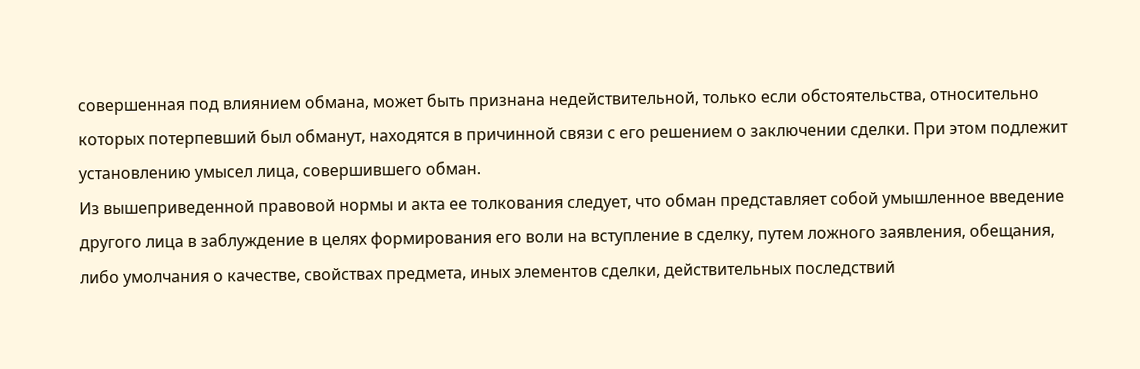совершенная под влиянием обмана, может быть признана недействительной, только если обстоятельства, относительно которых потерпевший был обманут, находятся в причинной связи с его решением о заключении сделки. При этом подлежит установлению умысел лица, совершившего обман.
Из вышеприведенной правовой нормы и акта ее толкования следует, что обман представляет собой умышленное введение другого лица в заблуждение в целях формирования его воли на вступление в сделку, путем ложного заявления, обещания, либо умолчания о качестве, свойствах предмета, иных элементов сделки, действительных последствий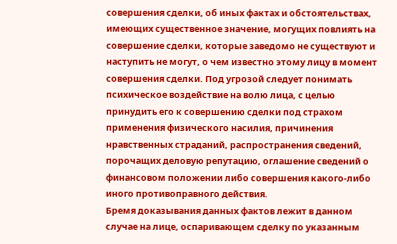совершения сделки, об иных фактах и обстоятельствах, имеющих существенное значение, могущих повлиять на совершение сделки, которые заведомо не существуют и наступить не могут, о чем известно этому лицу в момент совершения сделки. Под угрозой следует понимать психическое воздействие на волю лица, с целью принудить его к совершению сделки под страхом применения физического насилия, причинения нравственных страданий, распространения сведений, порочащих деловую репутацию, оглашение сведений о финансовом положении либо совершения какого-либо иного противоправного действия.
Бремя доказывания данных фактов лежит в данном случае на лице, оспаривающем сделку по указанным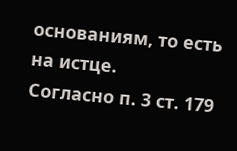основаниям, то есть на истце.
Согласно п. 3 ст. 179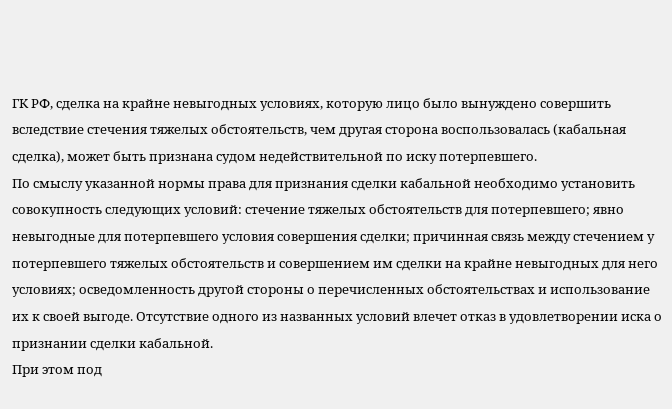ГК РФ, сделка на крайне невыгодных условиях, которую лицо было вынуждено совершить вследствие стечения тяжелых обстоятельств, чем другая сторона воспользовалась (кабальная сделка), может быть признана судом недействительной по иску потерпевшего.
По смыслу указанной нормы права для признания сделки кабальной необходимо установить совокупность следующих условий: стечение тяжелых обстоятельств для потерпевшего; явно невыгодные для потерпевшего условия совершения сделки; причинная связь между стечением у потерпевшего тяжелых обстоятельств и совершением им сделки на крайне невыгодных для него условиях; осведомленность другой стороны о перечисленных обстоятельствах и использование их к своей выгоде. Отсутствие одного из названных условий влечет отказ в удовлетворении иска о признании сделки кабальной.
При этом под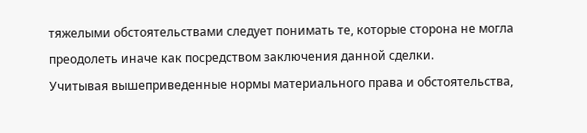тяжелыми обстоятельствами следует понимать те, которые сторона не могла преодолеть иначе как посредством заключения данной сделки.
Учитывая вышеприведенные нормы материального права и обстоятельства,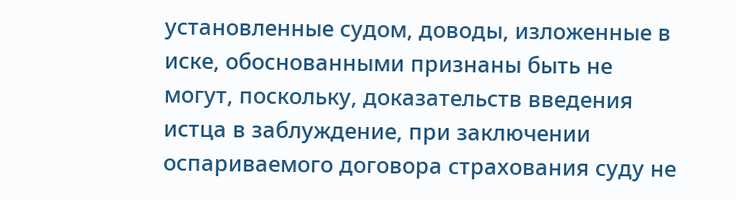установленные судом, доводы, изложенные в иске, обоснованными признаны быть не могут, поскольку, доказательств введения истца в заблуждение, при заключении оспариваемого договора страхования суду не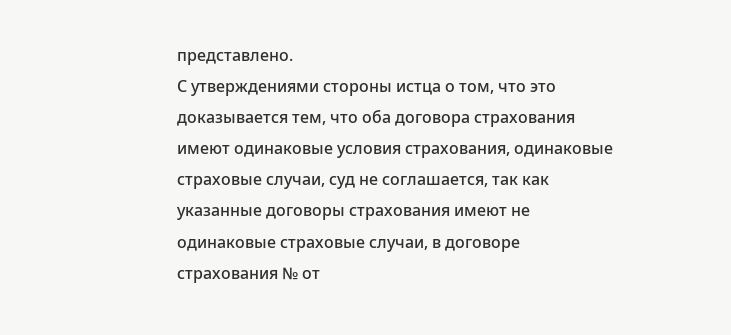представлено.
С утверждениями стороны истца о том, что это доказывается тем, что оба договора страхования имеют одинаковые условия страхования, одинаковые страховые случаи, суд не соглашается, так как указанные договоры страхования имеют не одинаковые страховые случаи, в договоре страхования № от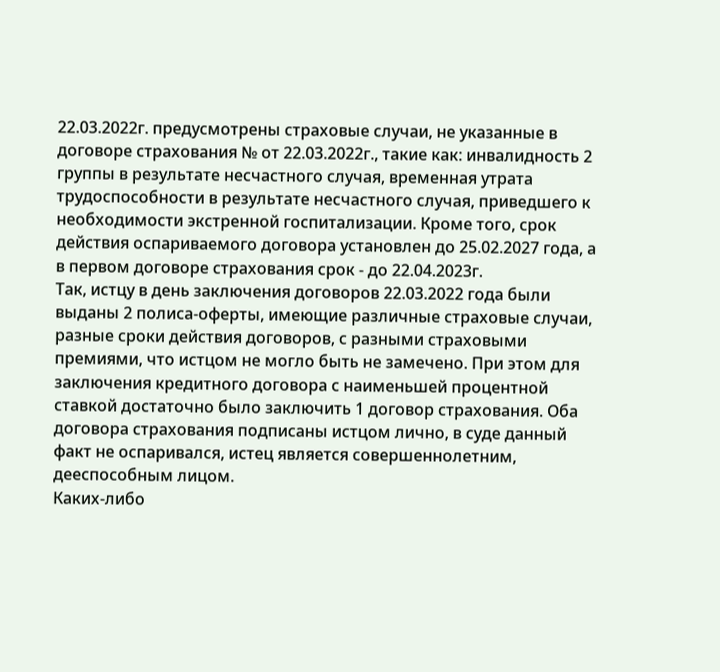22.03.2022г. предусмотрены страховые случаи, не указанные в договоре страхования № от 22.03.2022г., такие как: инвалидность 2 группы в результате несчастного случая, временная утрата трудоспособности в результате несчастного случая, приведшего к необходимости экстренной госпитализации. Кроме того, срок действия оспариваемого договора установлен до 25.02.2027 года, а в первом договоре страхования срок - до 22.04.2023г.
Так, истцу в день заключения договоров 22.03.2022 года были выданы 2 полиса-оферты, имеющие различные страховые случаи, разные сроки действия договоров, с разными страховыми премиями, что истцом не могло быть не замечено. При этом для заключения кредитного договора с наименьшей процентной ставкой достаточно было заключить 1 договор страхования. Оба договора страхования подписаны истцом лично, в суде данный факт не оспаривался, истец является совершеннолетним, дееспособным лицом.
Каких-либо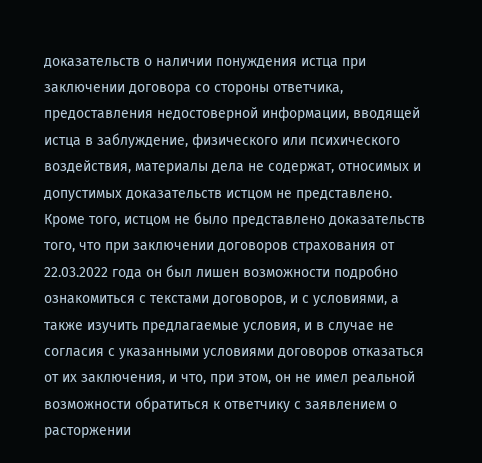доказательств о наличии понуждения истца при заключении договора со стороны ответчика, предоставления недостоверной информации, вводящей истца в заблуждение, физического или психического воздействия, материалы дела не содержат, относимых и допустимых доказательств истцом не представлено.
Кроме того, истцом не было представлено доказательств того, что при заключении договоров страхования от 22.03.2022 года он был лишен возможности подробно ознакомиться с текстами договоров, и с условиями, а также изучить предлагаемые условия, и в случае не согласия с указанными условиями договоров отказаться от их заключения, и что, при этом, он не имел реальной возможности обратиться к ответчику с заявлением о расторжении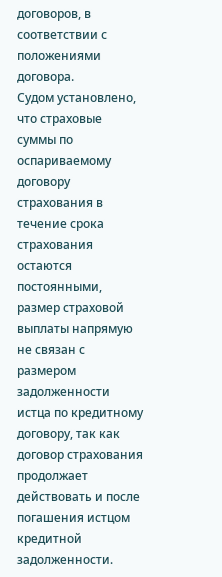договоров, в соответствии с положениями договора.
Судом установлено, что страховые суммы по оспариваемому договору страхования в течение срока страхования остаются постоянными, размер страховой выплаты напрямую не связан с размером задолженности истца по кредитному договору, так как договор страхования продолжает действовать и после погашения истцом кредитной задолженности.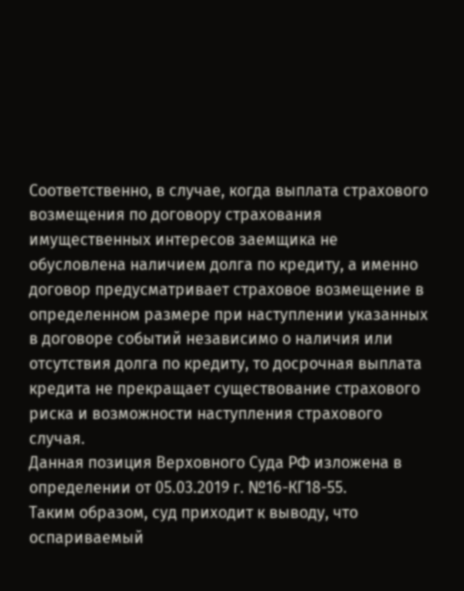Соответственно, в случае, когда выплата страхового возмещения по договору страхования имущественных интересов заемщика не обусловлена наличием долга по кредиту, а именно договор предусматривает страховое возмещение в определенном размере при наступлении указанных в договоре событий независимо о наличия или отсутствия долга по кредиту, то досрочная выплата кредита не прекращает существование страхового риска и возможности наступления страхового случая.
Данная позиция Верховного Суда РФ изложена в определении от 05.03.2019 г. №16-КГ18-55.
Таким образом, суд приходит к выводу, что оспариваемый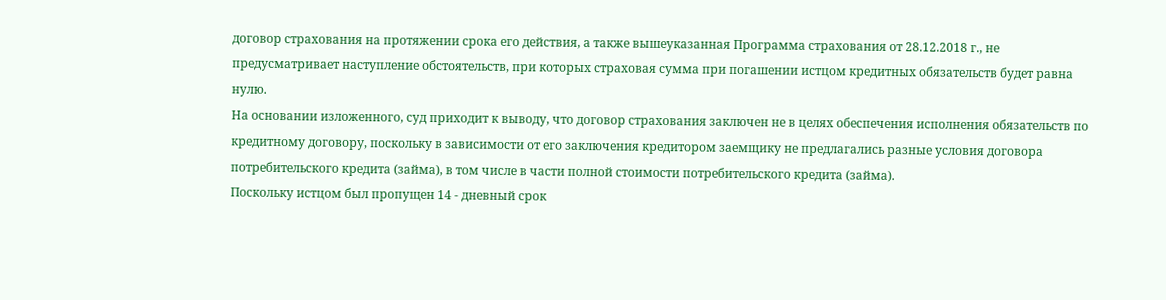договор страхования на протяжении срока его действия, а также вышеуказанная Программа страхования от 28.12.2018 г., не предусматривает наступление обстоятельств, при которых страховая сумма при погашении истцом кредитных обязательств будет равна нулю.
На основании изложенного, суд приходит к выводу, что договор страхования заключен не в целях обеспечения исполнения обязательств по кредитному договору, поскольку в зависимости от его заключения кредитором заемщику не предлагались разные условия договора потребительского кредита (займа), в том числе в части полной стоимости потребительского кредита (займа).
Поскольку истцом был пропущен 14 - дневный срок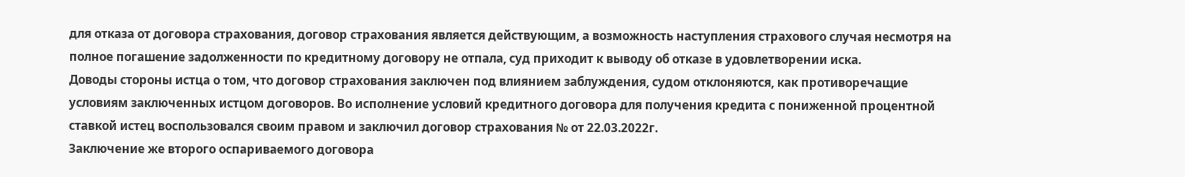для отказа от договора страхования, договор страхования является действующим, а возможность наступления страхового случая несмотря на полное погашение задолженности по кредитному договору не отпала, суд приходит к выводу об отказе в удовлетворении иска.
Доводы стороны истца о том, что договор страхования заключен под влиянием заблуждения, судом отклоняются, как противоречащие условиям заключенных истцом договоров. Во исполнение условий кредитного договора для получения кредита с пониженной процентной ставкой истец воспользовался своим правом и заключил договор страхования № от 22.03.2022г.
Заключение же второго оспариваемого договора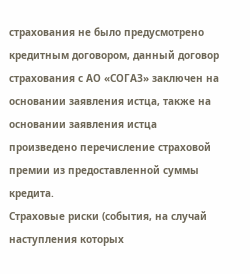страхования не было предусмотрено кредитным договором, данный договор страхования с АО «СОГАЗ» заключен на основании заявления истца, также на основании заявления истца произведено перечисление страховой премии из предоставленной суммы кредита.
Страховые риски (события, на случай наступления которых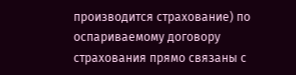производится страхование) по оспариваемому договору страхования прямо связаны с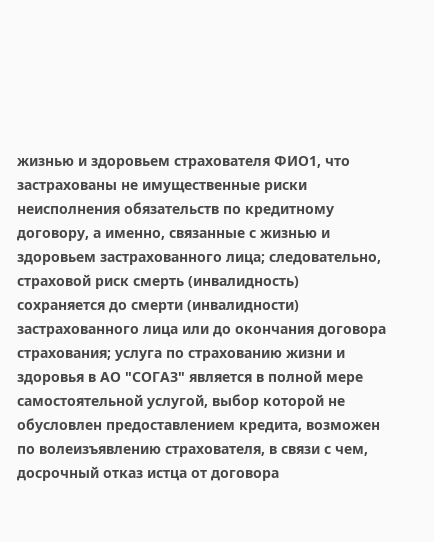жизнью и здоровьем страхователя ФИО1, что застрахованы не имущественные риски неисполнения обязательств по кредитному договору, а именно, связанные с жизнью и здоровьем застрахованного лица; следовательно, страховой риск смерть (инвалидность) сохраняется до смерти (инвалидности) застрахованного лица или до окончания договора страхования; услуга по страхованию жизни и здоровья в АО "СОГАЗ" является в полной мере самостоятельной услугой, выбор которой не обусловлен предоставлением кредита, возможен по волеизъявлению страхователя, в связи с чем, досрочный отказ истца от договора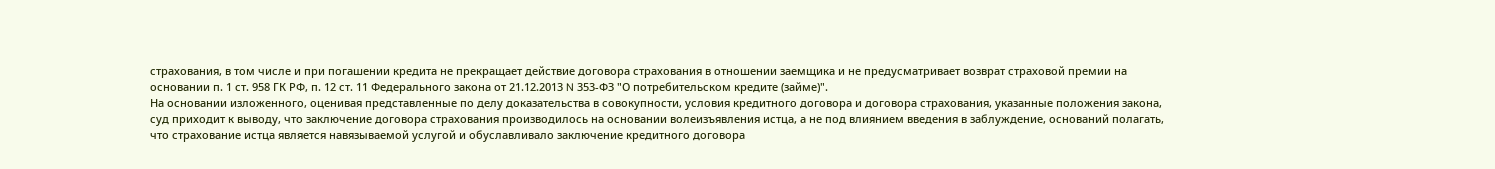страхования, в том числе и при погашении кредита не прекращает действие договора страхования в отношении заемщика и не предусматривает возврат страховой премии на основании п. 1 ст. 958 ГК РФ, п. 12 ст. 11 Федерального закона от 21.12.2013 N 353-ФЗ "О потребительском кредите (займе)".
На основании изложенного, оценивая представленные по делу доказательства в совокупности, условия кредитного договора и договора страхования, указанные положения закона, суд приходит к выводу, что заключение договора страхования производилось на основании волеизъявления истца, а не под влиянием введения в заблуждение, оснований полагать, что страхование истца является навязываемой услугой и обуславливало заключение кредитного договора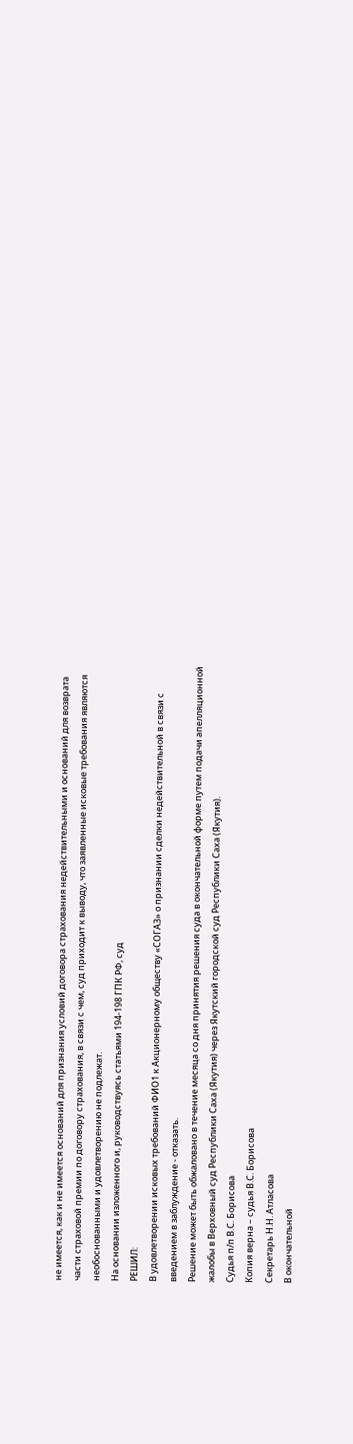не имеется, как и не имеется оснований для признания условий договора страхования недействительными и оснований для возврата части страховой премии по договору страхования, в связи с чем, суд приходит к выводу, что заявленные исковые требования являются необоснованными и удовлетворению не подлежат.
На основании изложенного и, руководствуясь статьями 194-198 ГПК РФ, суд
РЕШИЛ:
В удовлетворении исковых требований ФИО1 к Акционерному обществу «СОГАЗ» о признании сделки недействительной в связи с введением в заблуждение - отказать.
Решение может быть обжаловано в течение месяца со дня принятия решения суда в окончательной форме путем подачи апелляционной жалобы в Верховный суд Республики Саха (Якутия) через Якутский городской суд Республики Саха (Якутия).
Судья п/п В.С. Борисова
Копия верна – судья В.С. Борисова
Секретарь Н.Н. Атласова
В окончательной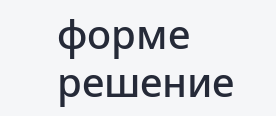форме решение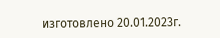изготовлено 20.01.2023г.